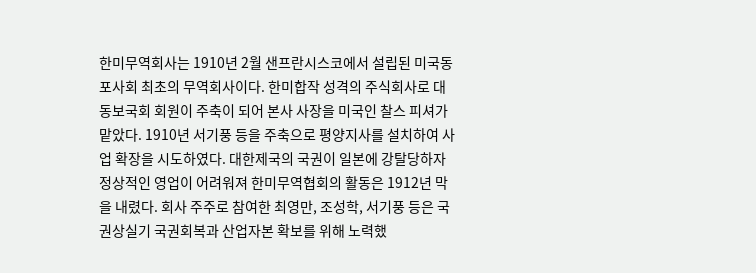한미무역회사는 1910년 2월 샌프란시스코에서 설립된 미국동포사회 최초의 무역회사이다. 한미합작 성격의 주식회사로 대동보국회 회원이 주축이 되어 본사 사장을 미국인 찰스 피셔가 맡았다. 1910년 서기풍 등을 주축으로 평양지사를 설치하여 사업 확장을 시도하였다. 대한제국의 국권이 일본에 강탈당하자 정상적인 영업이 어려워져 한미무역협회의 활동은 1912년 막을 내렸다. 회사 주주로 참여한 최영만, 조성학, 서기풍 등은 국권상실기 국권회복과 산업자본 확보를 위해 노력했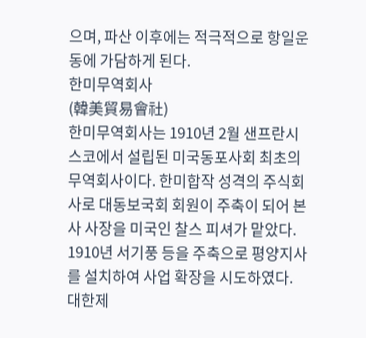으며, 파산 이후에는 적극적으로 항일운동에 가담하게 된다.
한미무역회사
(韓美貿易會社)
한미무역회사는 1910년 2월 샌프란시스코에서 설립된 미국동포사회 최초의 무역회사이다. 한미합작 성격의 주식회사로 대동보국회 회원이 주축이 되어 본사 사장을 미국인 찰스 피셔가 맡았다. 1910년 서기풍 등을 주축으로 평양지사를 설치하여 사업 확장을 시도하였다. 대한제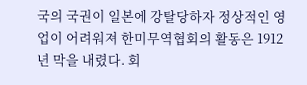국의 국권이 일본에 강탈당하자 정상적인 영업이 어려워져 한미무역협회의 활동은 1912년 막을 내렸다. 회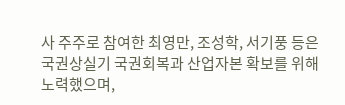사 주주로 참여한 최영만, 조성학, 서기풍 등은 국권상실기 국권회복과 산업자본 확보를 위해 노력했으며,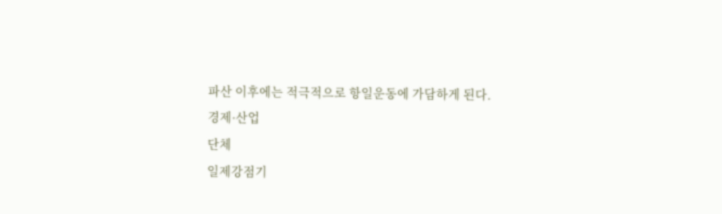파산 이후에는 적극적으로 항일운동에 가담하게 된다.
경제·산업
단체
일제강점기